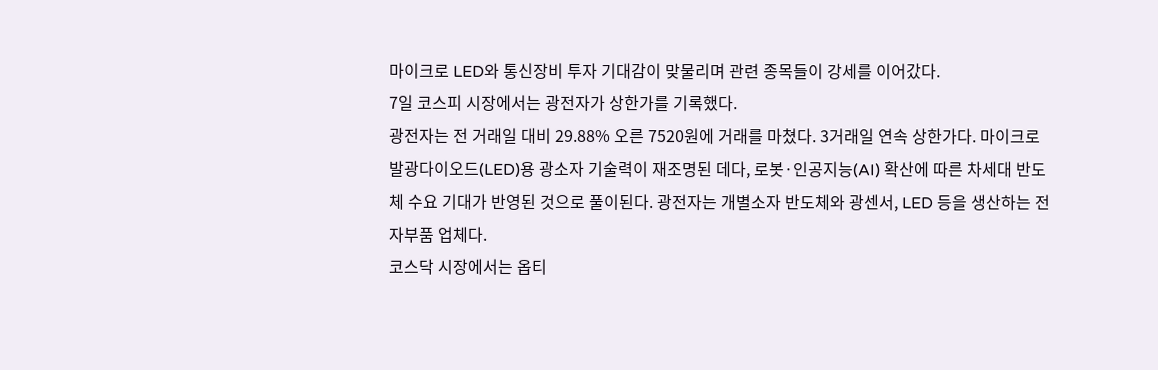마이크로 LED와 통신장비 투자 기대감이 맞물리며 관련 종목들이 강세를 이어갔다.
7일 코스피 시장에서는 광전자가 상한가를 기록했다.
광전자는 전 거래일 대비 29.88% 오른 7520원에 거래를 마쳤다. 3거래일 연속 상한가다. 마이크로 발광다이오드(LED)용 광소자 기술력이 재조명된 데다, 로봇·인공지능(AI) 확산에 따른 차세대 반도체 수요 기대가 반영된 것으로 풀이된다. 광전자는 개별소자 반도체와 광센서, LED 등을 생산하는 전자부품 업체다.
코스닥 시장에서는 옵티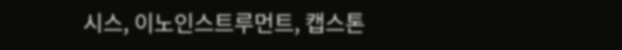시스, 이노인스트루먼트, 캡스톤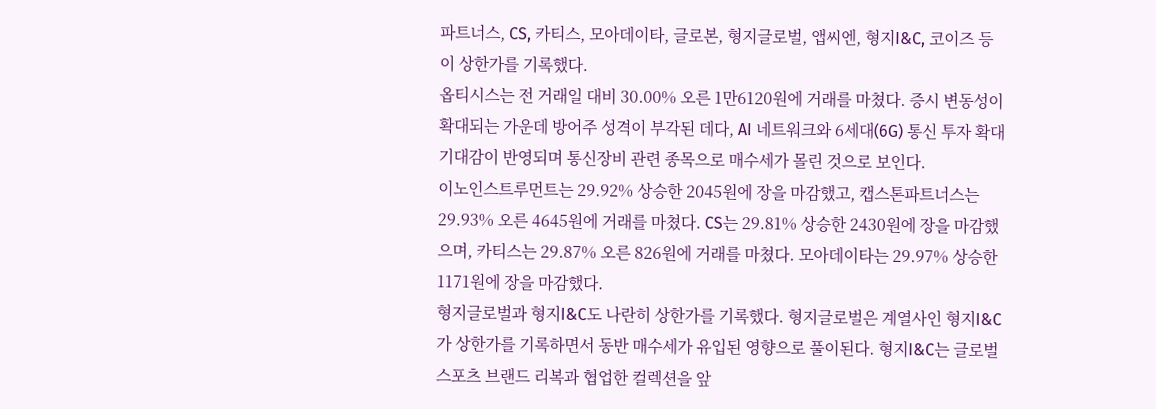파트너스, CS, 카티스, 모아데이타, 글로본, 형지글로벌, 앱씨엔, 형지I&C, 코이즈 등이 상한가를 기록했다.
옵티시스는 전 거래일 대비 30.00% 오른 1만6120원에 거래를 마쳤다. 증시 변동성이 확대되는 가운데 방어주 성격이 부각된 데다, AI 네트워크와 6세대(6G) 통신 투자 확대 기대감이 반영되며 통신장비 관련 종목으로 매수세가 몰린 것으로 보인다.
이노인스트루먼트는 29.92% 상승한 2045원에 장을 마감했고, 캡스톤파트너스는 29.93% 오른 4645원에 거래를 마쳤다. CS는 29.81% 상승한 2430원에 장을 마감했으며, 카티스는 29.87% 오른 826원에 거래를 마쳤다. 모아데이타는 29.97% 상승한 1171원에 장을 마감했다.
형지글로벌과 형지I&C도 나란히 상한가를 기록했다. 형지글로벌은 계열사인 형지I&C가 상한가를 기록하면서 동반 매수세가 유입된 영향으로 풀이된다. 형지I&C는 글로벌 스포츠 브랜드 리복과 협업한 컬렉션을 앞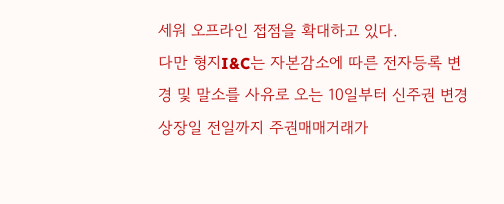세워 오프라인 접점을 확대하고 있다.
다만 형지I&C는 자본감소에 따른 전자등록 변경 및 말소를 사유로 오는 10일부터 신주권 변경상장일 전일까지 주권매매거래가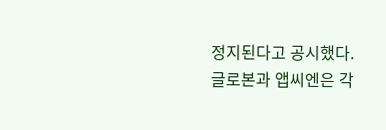정지된다고 공시했다.
글로본과 앱씨엔은 각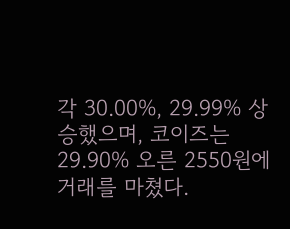각 30.00%, 29.99% 상승했으며, 코이즈는 29.90% 오른 2550원에 거래를 마쳤다.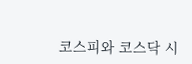코스피와 코스닥 시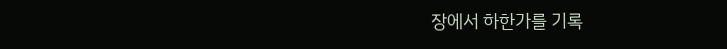장에서 하한가를 기록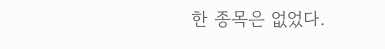한 종목은 없었다.